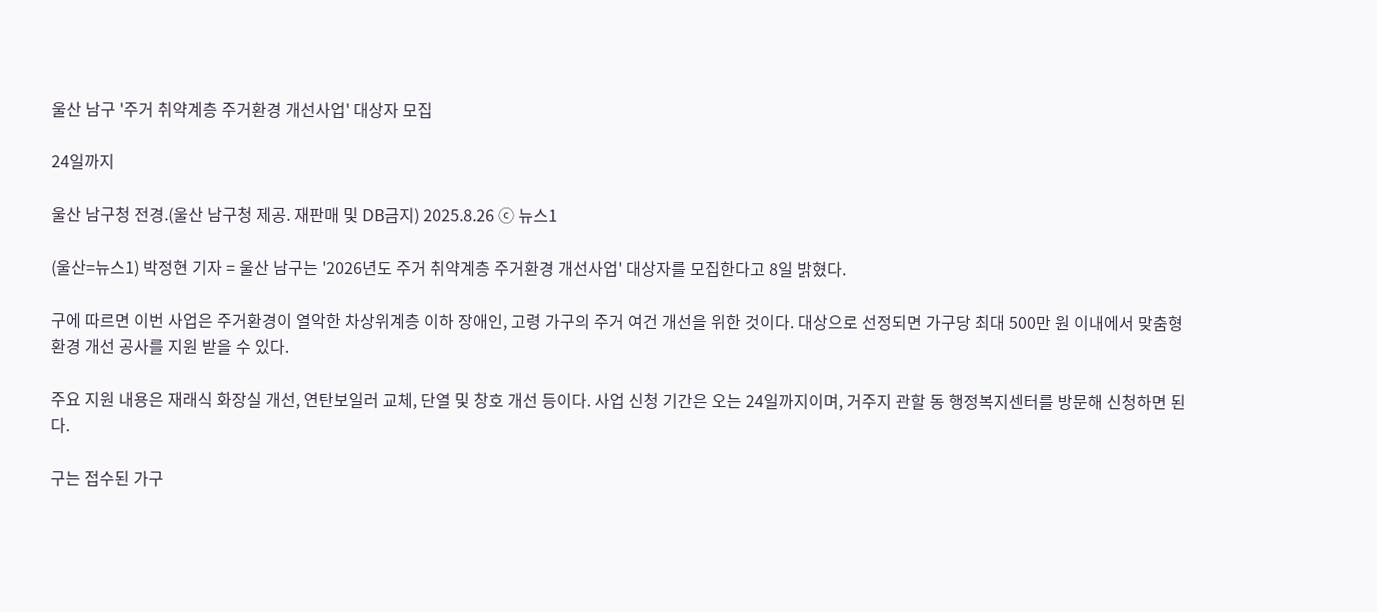울산 남구 '주거 취약계층 주거환경 개선사업' 대상자 모집

24일까지

울산 남구청 전경.(울산 남구청 제공. 재판매 및 DB금지) 2025.8.26 ⓒ 뉴스1

(울산=뉴스1) 박정현 기자 = 울산 남구는 '2026년도 주거 취약계층 주거환경 개선사업' 대상자를 모집한다고 8일 밝혔다.

구에 따르면 이번 사업은 주거환경이 열악한 차상위계층 이하 장애인, 고령 가구의 주거 여건 개선을 위한 것이다. 대상으로 선정되면 가구당 최대 500만 원 이내에서 맞춤형 환경 개선 공사를 지원 받을 수 있다.

주요 지원 내용은 재래식 화장실 개선, 연탄보일러 교체, 단열 및 창호 개선 등이다. 사업 신청 기간은 오는 24일까지이며, 거주지 관할 동 행정복지센터를 방문해 신청하면 된다.

구는 접수된 가구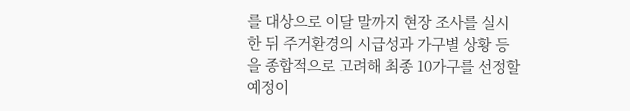를 대상으로 이달 말까지 현장 조사를 실시한 뒤 주거환경의 시급성과 가구별 상황 등을 종합적으로 고려해 최종 10가구를 선정할 예정이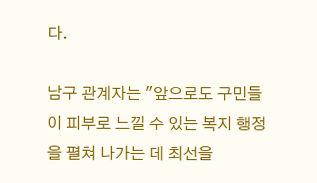다.

남구 관계자는 "앞으로도 구민들이 피부로 느낄 수 있는 복지 행정을 펼쳐 나가는 데 최선을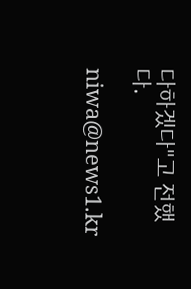다하겠다"고 전했다.

niwa@news1.kr